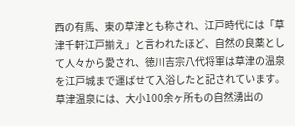西の有馬、東の草津とも称され、江戸時代には「草津千軒江戸揃え」と言われたほど、自然の良薬として人々から愛され、徳川吉宗八代将軍は草津の温泉を江戸城まで運ばせて入浴したと記されています。
草津温泉には、大小100余ヶ所もの自然湧出の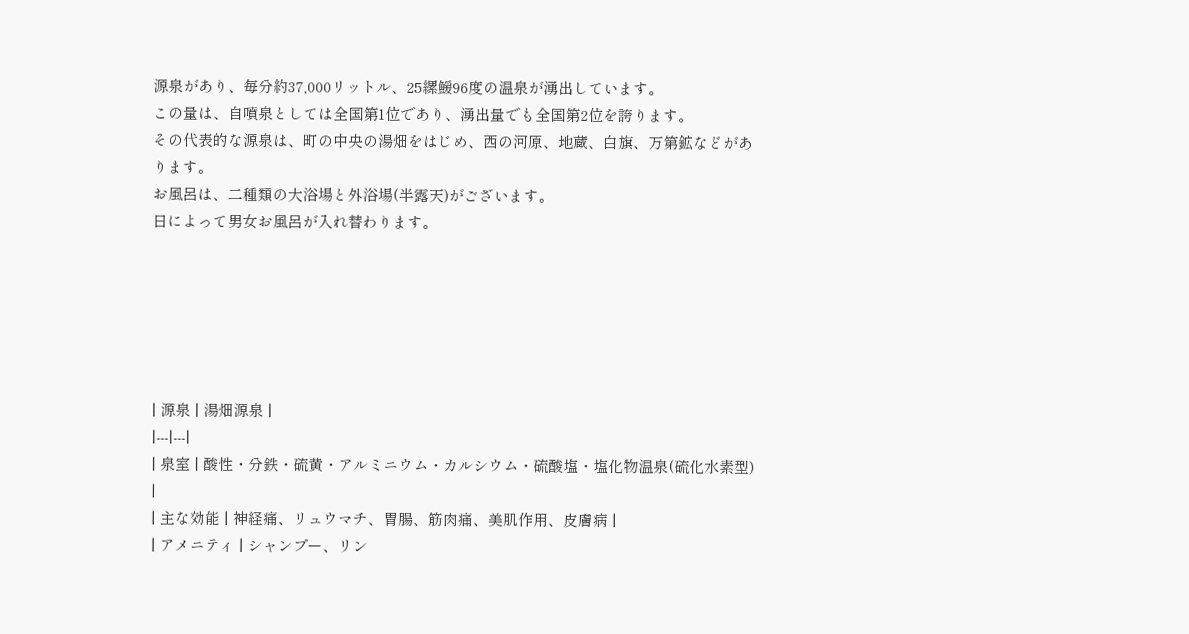源泉があり、毎分約37,000リットル、25縲鰀96度の温泉が湧出しています。
この量は、自噴泉としては全国第1位であり、湧出量でも全国第2位を誇ります。
その代表的な源泉は、町の中央の湯畑をはじめ、西の河原、地蔵、白旗、万第鉱などがあります。
お風呂は、二種類の大浴場と外浴場(半露天)がございます。
日によって男女お風呂が入れ替わります。






| 源泉 | 湯畑源泉 |
|---|---|
| 泉室 | 酸性・分鉄・硫黄・アルミニウム・カルシウム・硫酸塩・塩化物温泉(硫化水素型) |
| 主な効能 | 神経痛、リュウマチ、胃腸、筋肉痛、美肌作用、皮膚病 |
| アメニティ | シャンプー、リン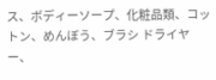ス、ボディーソープ、化粧品類、コットン、めんぼう、ブラシ ドライヤー、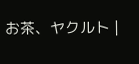お茶、ヤクルト |